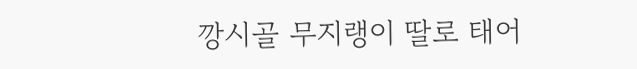깡시골 무지랭이 딸로 태어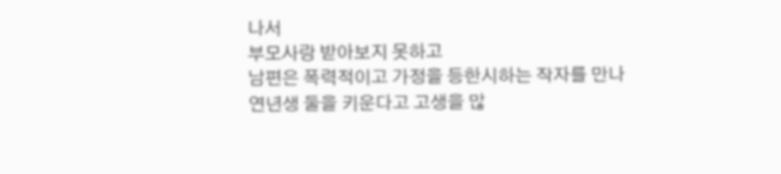나서
부모사랑 받아보지 못하고
남편은 폭력적이고 가정을 등한시하는 작자를 만나
연년생 둘을 키운다고 고생을 많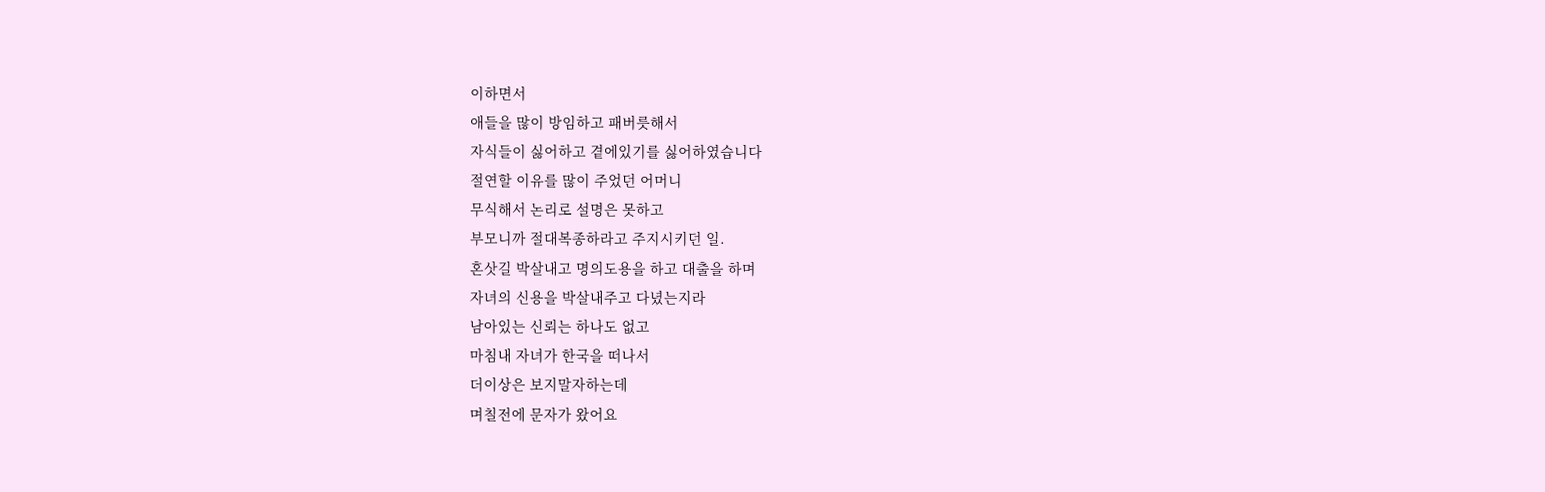이하면서
애들을 많이 방임하고 패버릇해서
자식들이 싫어하고 곁에있기를 싫어하였습니다
절연할 이유를 많이 주었던 어머니
무식해서 논리로 설명은 못하고
부모니까 절대복종하라고 주지시키던 일.
혼삿길 박살내고 명의도용을 하고 대출을 하며
자녀의 신용을 박살내주고 다녔는지라
남아있는 신뢰는 하나도 없고
마침내 자녀가 한국을 떠나서
더이상은 보지말자하는데
며칠전에 문자가 왔어요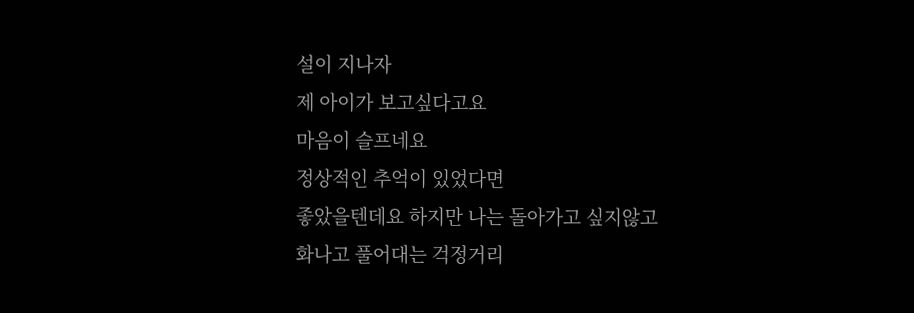설이 지나자
제 아이가 보고싶다고요
마음이 슬프네요
정상적인 추억이 있었다면
좋았을텐데요 하지만 나는 돌아가고 싶지않고
화나고 풀어대는 걱정거리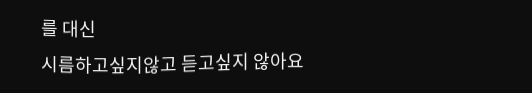를 대신
시름하고싶지않고 듣고싶지 않아요